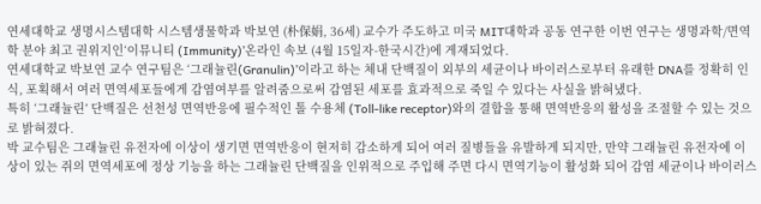연세대학교 생명시스템대학 시스템생물학과 박보연 (朴保娟, 36세) 교수가 주도하고 미국 MIT대학과 공동 연구한 이번 연구는 생명과학/면역학 분야 최고 권위지인‘이뮤니티 (Immunity)’온라인 속보 (4월 15일자-한국시간)에 게재되었다.
연세대학교 박보연 교수 연구팀은 ‘그래뉼린(Granulin)’이라고 하는 체내 단백질이 외부의 세균이나 바이러스로부터 유래한 DNA를 정확히 인식, 포획해서 여러 면역세포들에게 감염여부를 알려줌으로써 감염된 세포를 효과적으로 죽일 수 있다는 사실을 밝혀냈다.
특히 ‘그래뉼린’ 단백질은 선천성 면역반응에 필수적인 톨 수용체 (Toll-like receptor)와의 결합을 통해 면역반응의 활성을 조절할 수 있는 것으로 밝혀졌다.
박 교수팀은 그래뉼린 유전자에 이상이 생기면 면역반응이 현저히 감소하게 되어 여러 질병들을 유발하게 되지만, 만약 그래뉼린 유전자에 이상이 있는 쥐의 면역세포에 정상 기능을 하는 그래뉼린 단백질을 인위적으로 주입해 주면 다시 면역기능이 활성화 되어 감염 세균이나 바이러스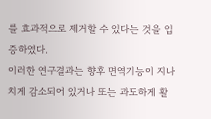를 효과적으로 제거할 수 있다는 것을 입증하였다.
이러한 연구결과는 향후 면역기능이 지나치게 감소되어 있거나 또는 과도하게 활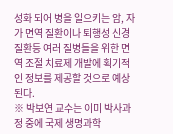성화 되어 병을 일으키는 암, 자가 면역 질환이나 퇴행성 신경질환등 여러 질병들을 위한 면역 조절 치료제 개발에 획기적인 정보를 제공할 것으로 예상된다.
※ 박보연 교수는 이미 박사과정 중에 국제 생명과학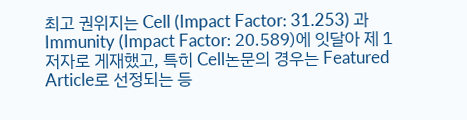최고 권위지는 Cell (Impact Factor: 31.253) 과 Immunity (Impact Factor: 20.589)에 잇달아 제 1저자로 게재했고, 특히 Cell논문의 경우는 Featured Article로 선정되는 등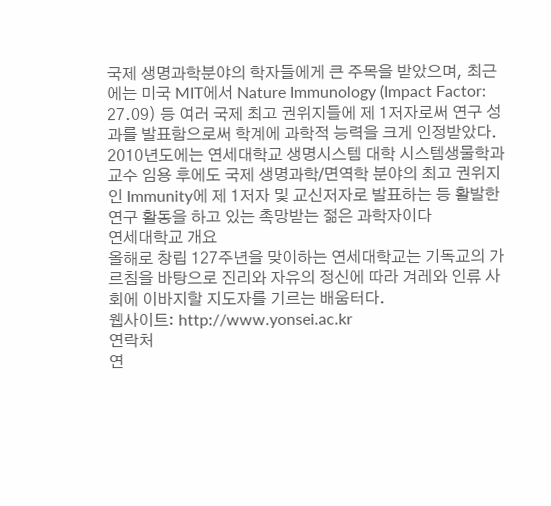국제 생명과학분야의 학자들에게 큰 주목을 받았으며, 최근에는 미국 MIT에서 Nature Immunology (Impact Factor: 27.09) 등 여러 국제 최고 권위지들에 제 1저자로써 연구 성과를 발표함으로써 학계에 과학적 능력을 크게 인정받았다. 2010년도에는 연세대학교 생명시스템 대학 시스템생물학과 교수 임용 후에도 국제 생명과학/면역학 분야의 최고 권위지인 Immunity에 제 1저자 및 교신저자로 발표하는 등 활발한 연구 활동을 하고 있는 촉망받는 젊은 과학자이다
연세대학교 개요
올해로 창립 127주년을 맞이하는 연세대학교는 기독교의 가르침을 바탕으로 진리와 자유의 정신에 따라 겨레와 인류 사회에 이바지할 지도자를 기르는 배움터다.
웹사이트: http://www.yonsei.ac.kr
연락처
연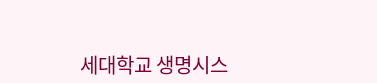세대학교 생명시스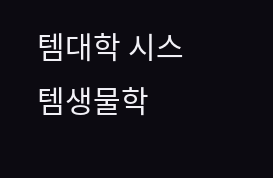템대학 시스템생물학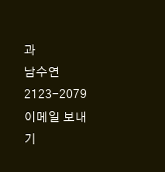과
남수연
2123-2079
이메일 보내기